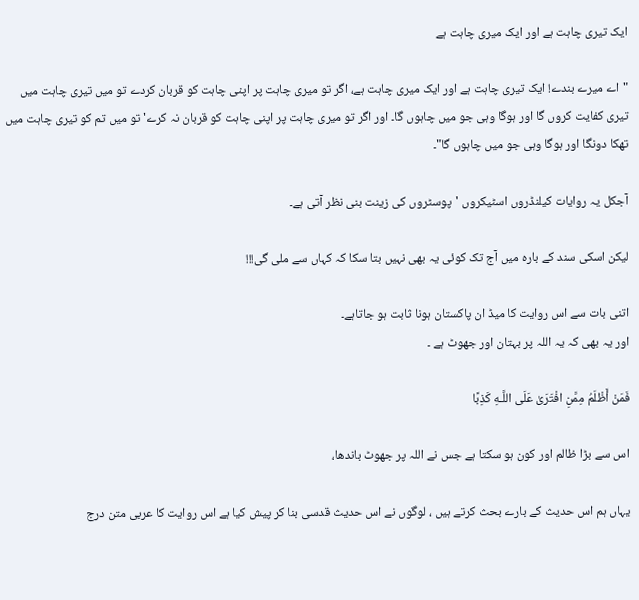ایک تیری چاہت ہے اور ایک میری چاہت ہے

"اے میرے بندے! ایک تیری چاہت ہے اور ایک میری چاہت ہے، اگر تو میری چاہت پر اپنی چاہت کو قربان کردے تو میں تیری چاہت میں تیری کفایت کروں گا اور ہوگا وہی جو میں چاہوں گا۔ اور اگر تو میری چاہت پر اپنی چاہت کو قربان نہ کرے' تو میں تم کو تیری چاہت میں تھکا دونگا اور ہوگا وہی جو میں چاہوں گا"۔

آجکل یہ روایات کیلنڈروں اسٹیکروں 'پوسٹروں کی زینت بنی نظر آتی ہے۔

لیکن اسکی سند کے بارہ میں آج تک کوئی یہ بھی نہیں بتا سکا کہ کہاں سے ملی گی!!!

اتنی بات سے اس روایت کا میڈ ان پاکستان ہونا ثابت ہو جاتاہے۔
اور یہ بھی کہ یہ اللہ پر بہتان اور جھوٹ ہے ۔

فَمَنْ أَظْلَمُ مِمَّنِ افْتَرَ‌ىٰ عَلَى اللَّـهِ كَذِبًا

اس سے بڑا ظالم اور کون ہو سکتا ہے جس نے اللہ پر جھوٹ باندھا،

یہاں ہم اس حدیث کے بارے بحث کرتے ہیں ، لوگوں نے اس حدیث قدسی بنا کر پیش کیا ہے اس روایت کا عربی متن درج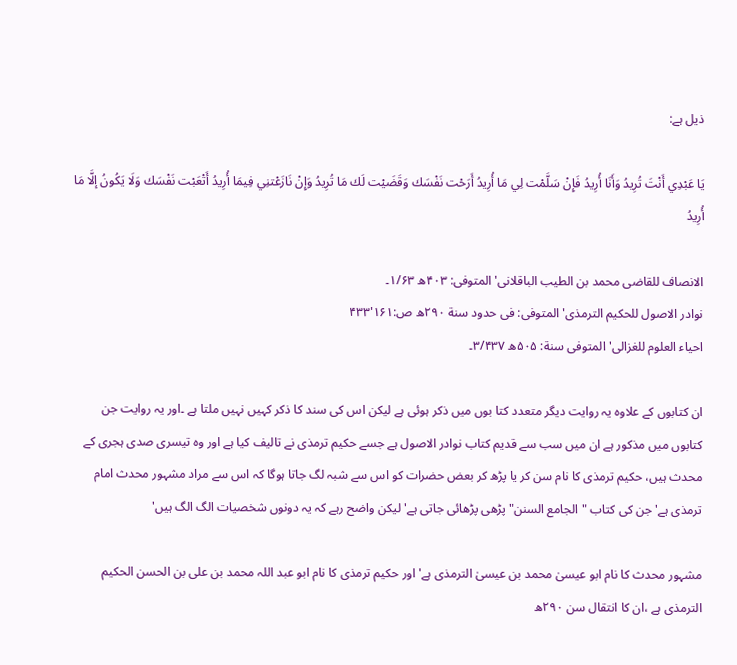ذیل ہے:

يَا عَبْدِي أَنْتَ تُرِيدُ وَأَنَا أُرِيدُ فَإِنْ سَلَّمْت لِي مَا أُرِيدُ أَرَحْت نَفْسَك وَقَضَيْت لَك مَا تُرِيدُ وَإِنْ نَازَعْتنِي فِيمَا أُرِيدُ أَتْعَبْت نَفْسَك وَلَا يَكُونُ إلَّا مَا أُرِيدُ

الانصاف للقاضی محمد بن الطیب الباقلانی' المتوفی: ۴۰۳ھ ۱/۶۳۔
نوادر الاصول للحکیم الترمذی' المتوفی: فی حدود سنة ۲۹۰ھ ص:۱۶۱'۴۳۳
احیاء العلوم للغزالی' المتوفی سنة: ۵۰۵ھ ۳/۴۳۷۔

ان کتابوں کے علاوہ یہ روایت دیگر متعدد کتا بوں میں ذکر ہوئی ہے لیکن اس کی سند کا ذکر کہیں نہیں ملتا ہے ۔اور یہ روایت جن کتابوں میں مذکور ہے ان میں سب سے قدیم کتاب نوادر الاصول ہے جسے حکیم ترمذی نے تالیف کیا ہے اور وہ تیسری صدی ہجری کے محدث ہیں، حکیم ترمذی کا نام سن کر یا پڑھ کر بعض حضرات کو اس سے شبہ لگ جاتا ہوگا کہ اس سے مراد مشہور محدث امام ترمذی ہے' جن کی کتاب "الجامع السنن" پڑھی پڑھائی جاتی ہے' لیکن واضح رہے کہ یہ دونوں شخصیات الگ الگ ہیں'

مشہور محدث کا نام ابو عیسیٰ محمد بن عیسیٰ الترمذی ہے' اور حکیم ترمذی کا نام ابو عبد اللہ محمد بن علی بن الحسن الحکیم الترمذی ہے ،ان کا انتقال سن ۲۹۰ھ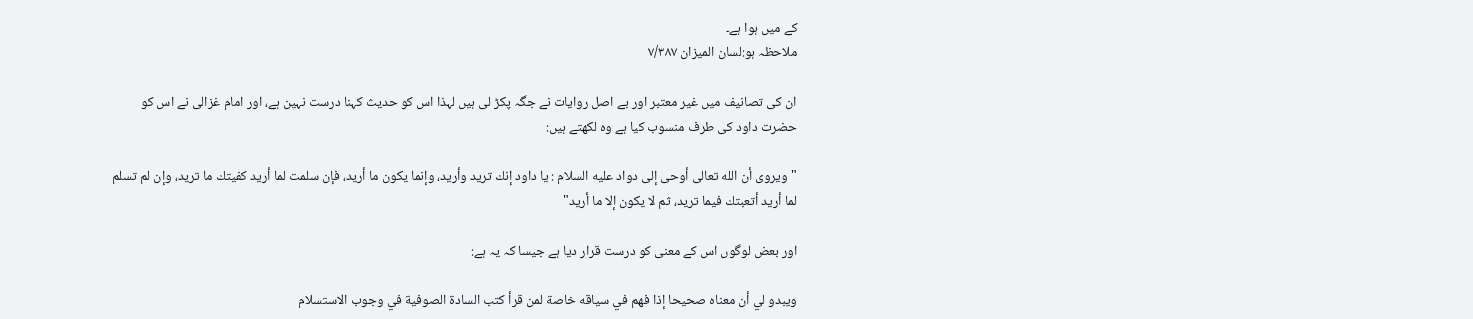کے میں ہوا ہے۔
ملاحظہ ہو:لسان المیزان ۷/۳۸۷

ان کی تصانیف میں غیر معتبر اور بے اصل روایات نے جگہ پکڑ لی ہیں لہذا اس کو حدیث کہنا درست نہین ہے، اور امام غزالی نے اس کو حضرت داود کی طرف منسوب کیا ہے وہ لکھتے ہیں:

"ويروى أن الله تعالى أوحى إلى دواد عليه السلام : يا داود إنك تريد وأريد، وإنما يكون ما أريد، فإن سلمت لما أريد كفيتك ما تريد، وإن لم تسلم لما أريد أتعبتك فيما تريد، ثم لا يكون إلا ما أريد"

اور بعض لوگوں اس کے معنی کو درست قرار دیا ہے جیسا کہ یہ ہے:

ويبدو لي أن معناه صحيحا إذا فهم في سياقه خاصة لمن قرأ كتب السادة الصوفية في وجوب الاستسلام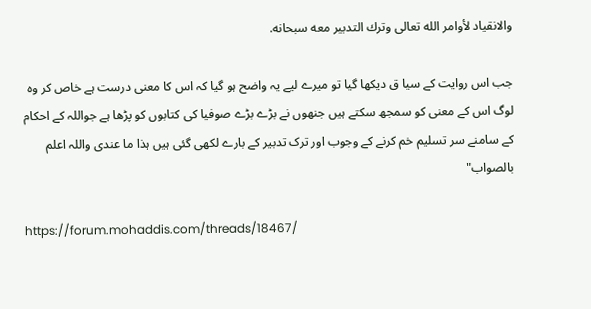والانقياد لأوامر الله تعالى وترك التدبير معه سبحانه.

جب اس روایت کے سیا ق دیکھا گیا تو میرے لیے یہ واضح ہو گیا کہ اس کا معنی درست ہے خاص کر وہ لوگ اس کے معنی کو سمجھ سکتے ہیں جنھوں نے بڑے بڑے صوفیا کی کتابوں کو پڑھا ہے جواللہ کے احکام کے سامنے سر تسلیم خم کرنے کے وجوب اور ترک تدبیر کے بارے لکھی گئی ہیں ہذا ما عندی واللہ اعلم بالصواب"

https://forum.mohaddis.com/threads/18467/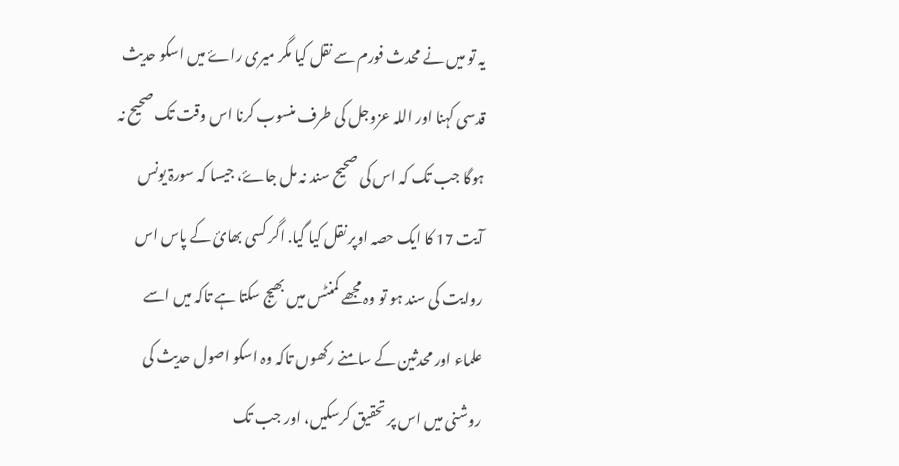یہ تو میں نے محدث فورم سے نقل کیا مگر میری راۓ میں اسکو حدیث قدسی کہنا اور اللہ عزوجل کی طرف منسوب کرنا اس وقت تک صحیح نہ ہوگا جب تک کہ اس کی صحیح سند نہ مل جاۓ، جیسا کہ سورۃ یونس آیت 17 کا ایک حصہ اوپر نقل کیا گیا. اگر کسی بھائ کے پاس اس روایت کی سند ہو تو وہ مجھے کمنٹس میں بھیج سکتا ہے تاکہ میں اسے علماء اور محدثین کے سامنے رکھوں تاکہ وہ اسکو اصول حدیث کی روشنی میں اس پر تحقیق کرسکیں، اور جب تک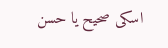اسکی صحیح یا حسن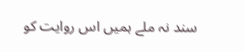سند نہ ملے ہمیں اس روایت کو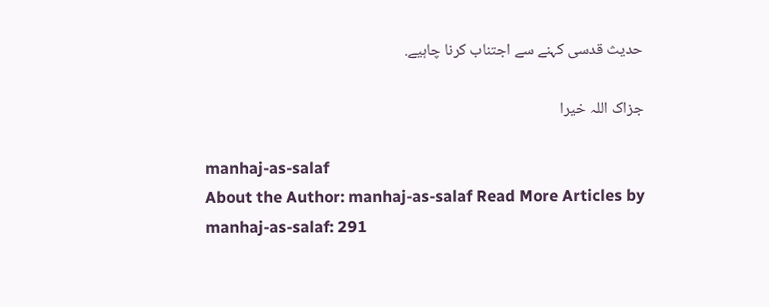حدیث قدسی کہنے سے اجتناب کرنا چاہیے.

جزاک اللہ خیرا

manhaj-as-salaf
About the Author: manhaj-as-salaf Read More Articles by manhaj-as-salaf: 291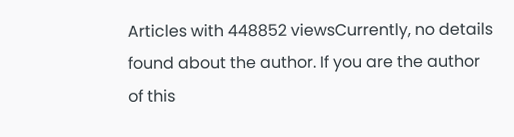Articles with 448852 viewsCurrently, no details found about the author. If you are the author of this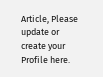Article, Please update or create your Profile here.